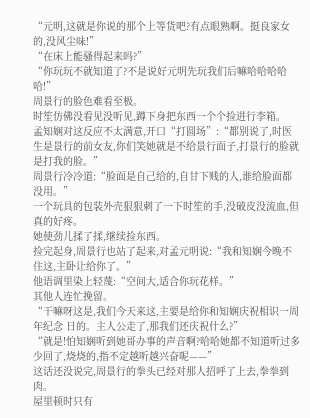“元明,这就是你说的那个上等货吧?有点眼熟啊。挺良家女的,没风尘味!”
“在床上能骚得起来吗?”
“你玩玩不就知道了?不是说好元明先玩我们后嘛哈哈哈哈哈!”
周景行的脸色难看至极。
时笙仿佛没看见没听见,蹲下身把东西一个个捡进行李箱。
孟知娴对这反应不太满意,开口“打圆场”:“都别说了,时医生是景行的前女友,你们笑她就是不给景行面子,打景行的脸就是打我的脸。”
周景行冷冷道:“脸面是自己给的,自甘下贱的人,谁给脸面都没用。”
一个玩具的包装外壳狠狠刺了一下时笙的手,没破皮没流血,但真的好疼。
她使劲儿揉了揉,继续捡东西。
捡完起身,周景行也站了起来,对孟元明说:“我和知娴今晚不住这,主卧让给你了。”
他语调里染上轻蔑:“空间大,适合你玩花样。”
其他人连忙挽留。
“干嘛呀这是,我们今天来这,主要是给你和知娴庆祝相识一周年纪念 日的。主人公走了,那我们还庆祝什么?”
“就是!怕知娴听到她哥办事的声音啊?哈哈她都不知道听过多少回了,烧烧的,指不定越听越兴奋呢——”
这话还没说完,周景行的拳头已经对那人招呼了上去,拳拳到肉。
屋里顿时只有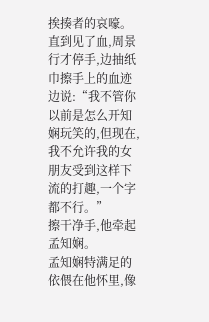挨揍者的哀嚎。
直到见了血,周景行才停手,边抽纸巾擦手上的血迹边说:“我不管你以前是怎么开知娴玩笑的,但现在,我不允许我的女朋友受到这样下流的打趣,一个字都不行。”
擦干净手,他牵起孟知娴。
孟知娴特满足的依偎在他怀里,像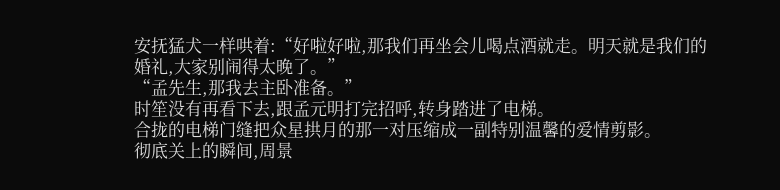安抚猛犬一样哄着:“好啦好啦,那我们再坐会儿喝点酒就走。明天就是我们的婚礼,大家别闹得太晚了。”
“孟先生,那我去主卧准备。”
时笙没有再看下去,跟孟元明打完招呼,转身踏进了电梯。
合拢的电梯门缝把众星拱月的那一对压缩成一副特别温馨的爱情剪影。
彻底关上的瞬间,周景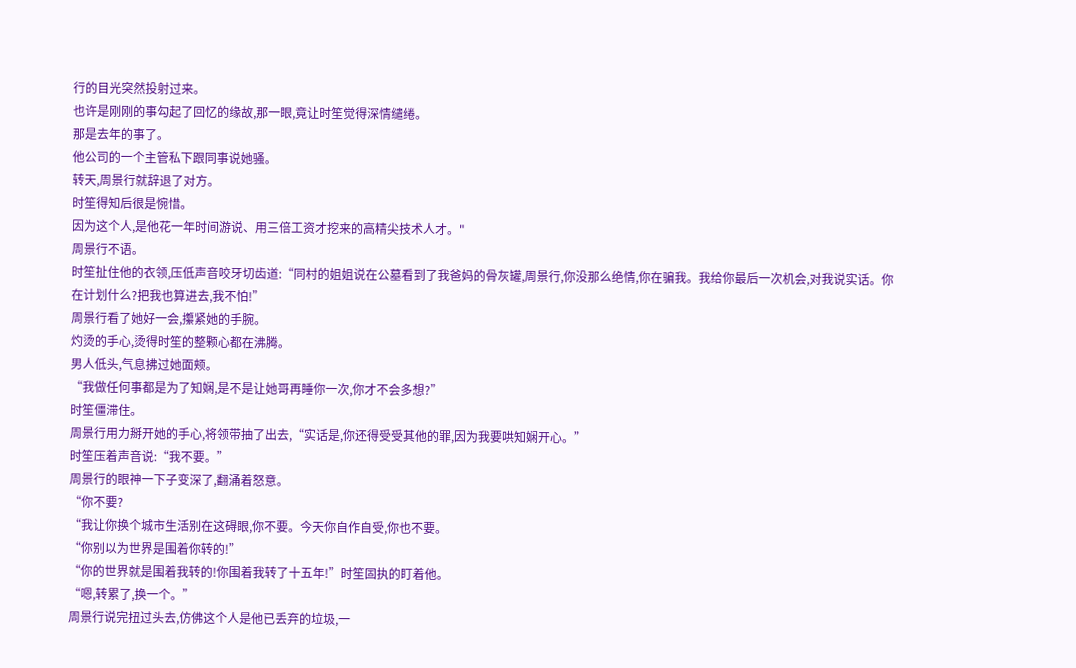行的目光突然投射过来。
也许是刚刚的事勾起了回忆的缘故,那一眼,竟让时笙觉得深情缱绻。
那是去年的事了。
他公司的一个主管私下跟同事说她骚。
转天,周景行就辞退了对方。
时笙得知后很是惋惜。
因为这个人,是他花一年时间游说、用三倍工资才挖来的高精尖技术人才。"
周景行不语。
时笙扯住他的衣领,压低声音咬牙切齿道:“同村的姐姐说在公墓看到了我爸妈的骨灰罐,周景行,你没那么绝情,你在骗我。我给你最后一次机会,对我说实话。你在计划什么?把我也算进去,我不怕!”
周景行看了她好一会,攥紧她的手腕。
灼烫的手心,烫得时笙的整颗心都在沸腾。
男人低头,气息拂过她面颊。
“我做任何事都是为了知娴,是不是让她哥再睡你一次,你才不会多想?”
时笙僵滞住。
周景行用力掰开她的手心,将领带抽了出去,“实话是,你还得受受其他的罪,因为我要哄知娴开心。”
时笙压着声音说:“我不要。”
周景行的眼神一下子变深了,翻涌着怒意。
“你不要?
“我让你换个城市生活别在这碍眼,你不要。今天你自作自受,你也不要。
“你别以为世界是围着你转的!”
“你的世界就是围着我转的!你围着我转了十五年!”时笙固执的盯着他。
“嗯,转累了,换一个。”
周景行说完扭过头去,仿佛这个人是他已丢弃的垃圾,一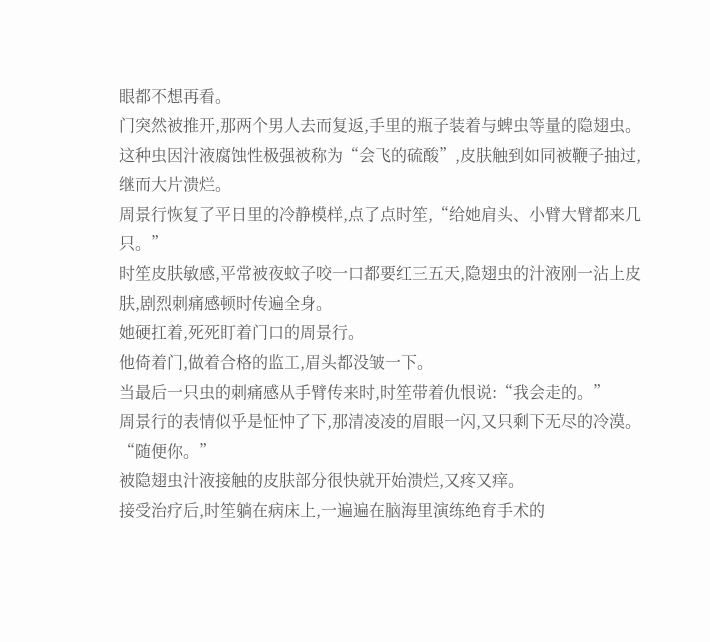眼都不想再看。
门突然被推开,那两个男人去而复返,手里的瓶子装着与蜱虫等量的隐翅虫。
这种虫因汁液腐蚀性极强被称为“会飞的硫酸”,皮肤触到如同被鞭子抽过,继而大片溃烂。
周景行恢复了平日里的冷静模样,点了点时笙,“给她肩头、小臂大臂都来几只。”
时笙皮肤敏感,平常被夜蚊子咬一口都要红三五天,隐翅虫的汁液刚一沾上皮肤,剧烈刺痛感顿时传遍全身。
她硬扛着,死死盯着门口的周景行。
他倚着门,做着合格的监工,眉头都没皱一下。
当最后一只虫的刺痛感从手臂传来时,时笙带着仇恨说:“我会走的。”
周景行的表情似乎是怔忡了下,那清凌凌的眉眼一闪,又只剩下无尽的冷漠。
“随便你。”
被隐翅虫汁液接触的皮肤部分很快就开始溃烂,又疼又痒。
接受治疗后,时笙躺在病床上,一遍遍在脑海里演练绝育手术的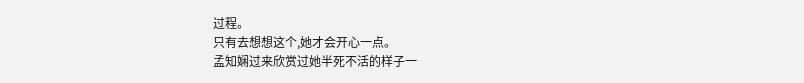过程。
只有去想想这个,她才会开心一点。
孟知娴过来欣赏过她半死不活的样子一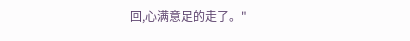回,心满意足的走了。"